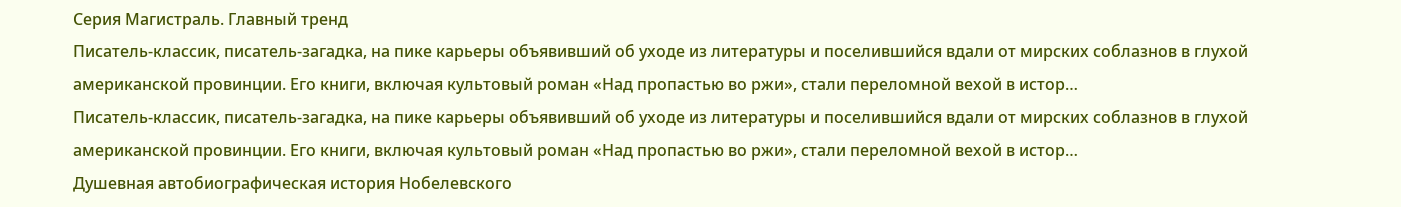Cерия Магистраль. Главный тренд
Писатель-классик, писатель-загадка, на пике карьеры объявивший об уходе из литературы и поселившийся вдали от мирских соблазнов в глухой американской провинции. Его книги, включая культовый роман «Над пропастью во ржи», стали переломной вехой в истор…
Писатель-классик, писатель-загадка, на пике карьеры объявивший об уходе из литературы и поселившийся вдали от мирских соблазнов в глухой американской провинции. Его книги, включая культовый роман «Над пропастью во ржи», стали переломной вехой в истор…
Душевная автобиографическая история Нобелевского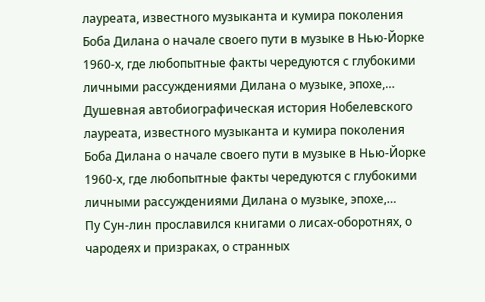лауреата, известного музыканта и кумира поколения Боба Дилана о начале своего пути в музыке в Нью-Йорке 1960-х, где любопытные факты чередуются с глубокими личными рассуждениями Дилана о музыке, эпохе,…
Душевная автобиографическая история Нобелевского лауреата, известного музыканта и кумира поколения Боба Дилана о начале своего пути в музыке в Нью-Йорке 1960-х, где любопытные факты чередуются с глубокими личными рассуждениями Дилана о музыке, эпохе,…
Пу Сун-лин прославился книгами о лисах-оборотнях, о чародеях и призраках, о странных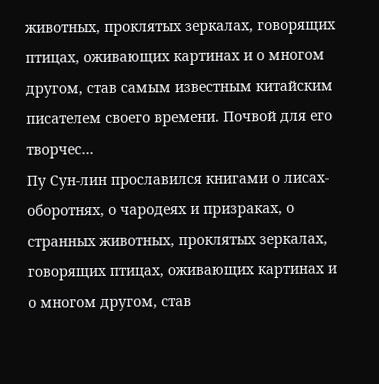животных, проклятых зеркалах, говорящих птицах, оживающих картинах и о многом другом, став самым известным китайским писателем своего времени. Почвой для его творчес…
Пу Сун-лин прославился книгами о лисах-оборотнях, о чародеях и призраках, о странных животных, проклятых зеркалах, говорящих птицах, оживающих картинах и о многом другом, став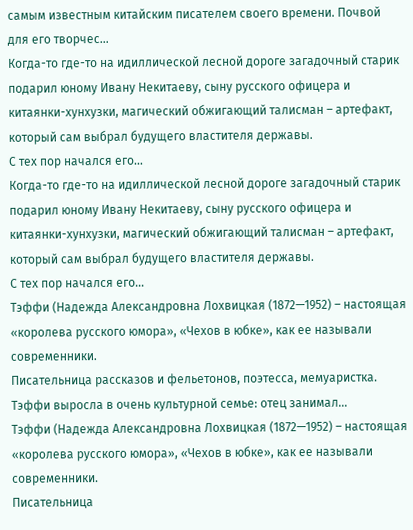самым известным китайским писателем своего времени. Почвой для его творчес…
Когда-то где-то на идиллической лесной дороге загадочный старик подарил юному Ивану Некитаеву, сыну русского офицера и китаянки-хунхузки, магический обжигающий талисман – артефакт, который сам выбрал будущего властителя державы.
С тех пор начался его…
Когда-то где-то на идиллической лесной дороге загадочный старик подарил юному Ивану Некитаеву, сыну русского офицера и китаянки-хунхузки, магический обжигающий талисман – артефакт, который сам выбрал будущего властителя державы.
С тех пор начался его…
Тэффи (Надежда Александровна Лохвицкая (1872—1952) – настоящая «королева русского юмора», «Чехов в юбке», как ее называли современники.
Писательница рассказов и фельетонов, поэтесса, мемуаристка.
Тэффи выросла в очень культурной семье: отец занимал…
Тэффи (Надежда Александровна Лохвицкая (1872—1952) – настоящая «королева русского юмора», «Чехов в юбке», как ее называли современники.
Писательница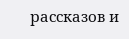рассказов и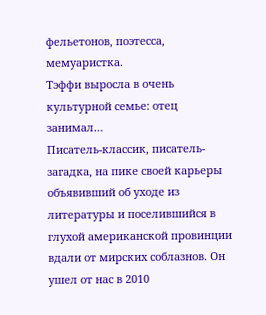фельетонов, поэтесса, мемуаристка.
Тэффи выросла в очень культурной семье: отец занимал…
Писатель-классик, писатель-загадка, на пике своей карьеры объявивший об уходе из литературы и поселившийся в глухой американской провинции вдали от мирских соблазнов. Он ушел от нас в 2010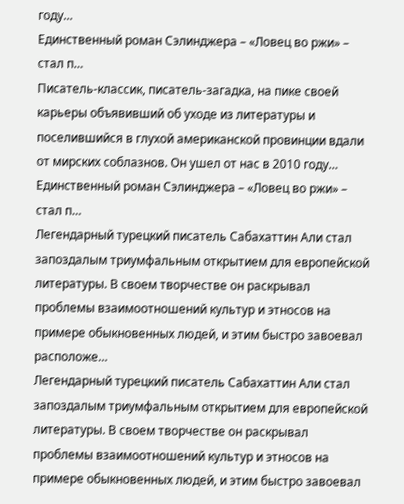году…
Единственный роман Сэлинджера – «Ловец во ржи» – стал п…
Писатель-классик, писатель-загадка, на пике своей карьеры объявивший об уходе из литературы и поселившийся в глухой американской провинции вдали от мирских соблазнов. Он ушел от нас в 2010 году…
Единственный роман Сэлинджера – «Ловец во ржи» – стал п…
Легендарный турецкий писатель Сабахаттин Али стал запоздалым триумфальным открытием для европейской литературы. В своем творчестве он раскрывал проблемы взаимоотношений культур и этносов на примере обыкновенных людей, и этим быстро завоевал расположе…
Легендарный турецкий писатель Сабахаттин Али стал запоздалым триумфальным открытием для европейской литературы. В своем творчестве он раскрывал проблемы взаимоотношений культур и этносов на примере обыкновенных людей, и этим быстро завоевал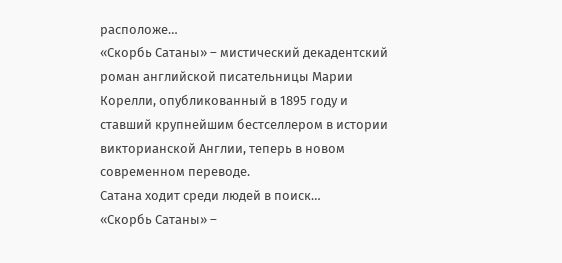расположе…
«Скорбь Сатаны» – мистический декадентский роман английской писательницы Марии Корелли, опубликованный в 1895 году и ставший крупнейшим бестселлером в истории викторианской Англии, теперь в новом современном переводе.
Сатана ходит среди людей в поиск…
«Скорбь Сатаны» –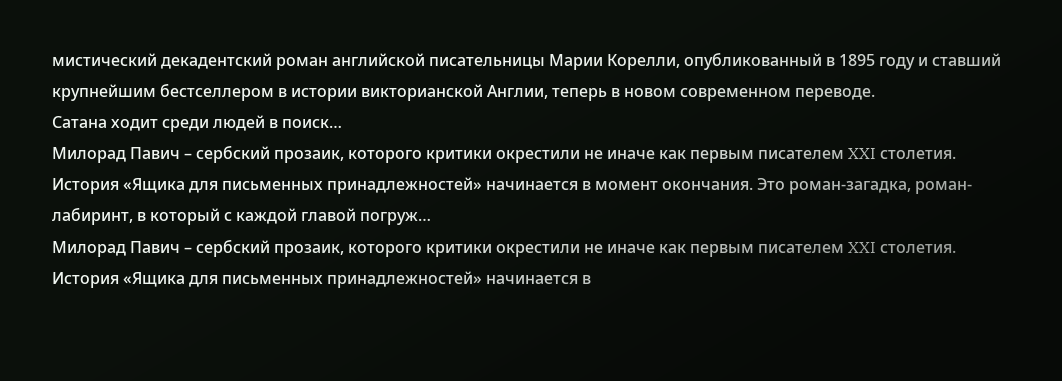мистический декадентский роман английской писательницы Марии Корелли, опубликованный в 1895 году и ставший крупнейшим бестселлером в истории викторианской Англии, теперь в новом современном переводе.
Сатана ходит среди людей в поиск…
Милорад Павич – сербский прозаик, которого критики окрестили не иначе как первым писателем XXI столетия.
История «Ящика для письменных принадлежностей» начинается в момент окончания. Это роман-загадка, роман-лабиринт, в который с каждой главой погруж…
Милорад Павич – сербский прозаик, которого критики окрестили не иначе как первым писателем XXI столетия.
История «Ящика для письменных принадлежностей» начинается в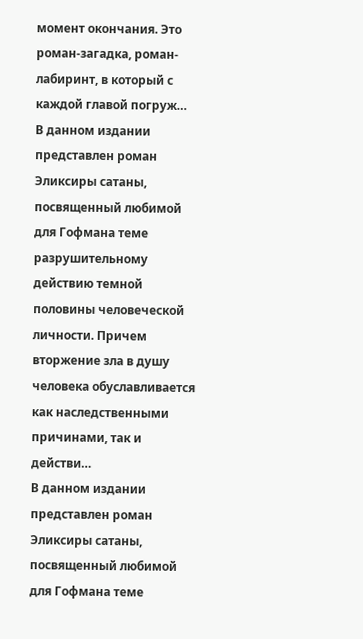момент окончания. Это роман-загадка, роман-лабиринт, в который с каждой главой погруж…
В данном издании представлен роман Эликсиры сатаны, посвященный любимой для Гофмана теме разрушительному действию темной половины человеческой личности. Причем вторжение зла в душу человека обуславливается как наследственными причинами, так и действи…
В данном издании представлен роман Эликсиры сатаны, посвященный любимой для Гофмана теме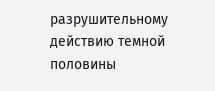разрушительному действию темной половины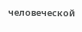человеческой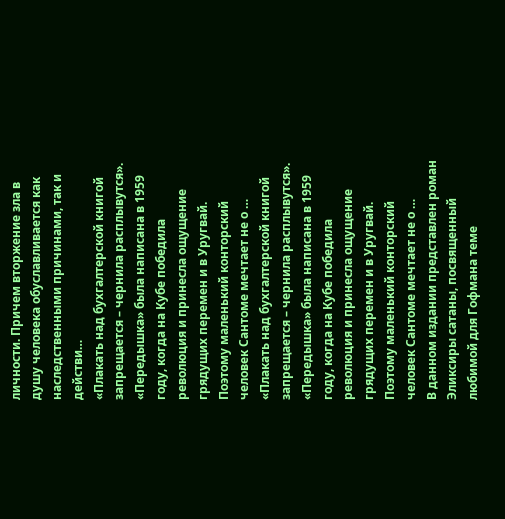личности. Причем вторжение зла в душу человека обуславливается как наследственными причинами, так и действи…
«Плакать над бухгалтерской книгой запрещается – чернила расплывутся».
«Передышка» была написана в 1959 году, когда на Кубе победила революция и принесла ощущение грядущих перемен и в Уругвай. Поэтому маленький конторский человек Сантоме мечтает не о …
«Плакать над бухгалтерской книгой запрещается – чернила расплывутся».
«Передышка» была написана в 1959 году, когда на Кубе победила революция и принесла ощущение грядущих перемен и в Уругвай. Поэтому маленький конторский человек Сантоме мечтает не о …
В данном издании представлен роман Эликсиры сатаны, посвященный любимой для Гофмана теме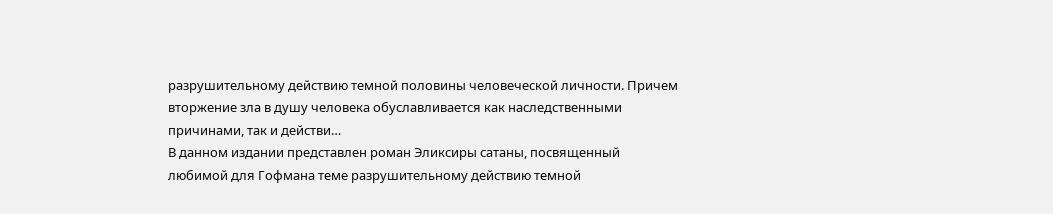разрушительному действию темной половины человеческой личности. Причем вторжение зла в душу человека обуславливается как наследственными причинами, так и действи…
В данном издании представлен роман Эликсиры сатаны, посвященный любимой для Гофмана теме разрушительному действию темной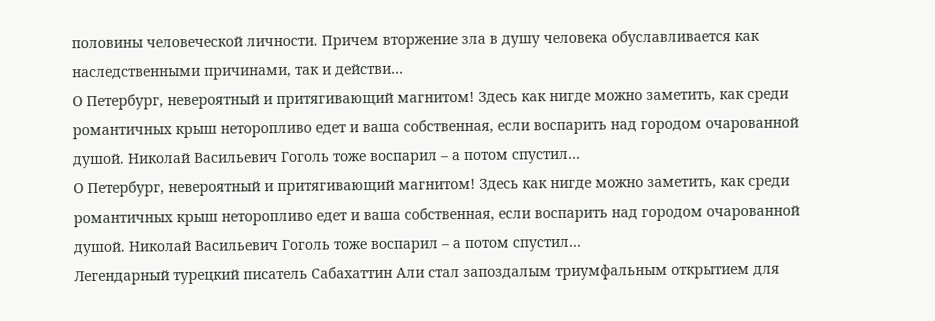половины человеческой личности. Причем вторжение зла в душу человека обуславливается как наследственными причинами, так и действи…
О Петербург, невероятный и притягивающий магнитом! Здесь как нигде можно заметить, как среди романтичных крыш неторопливо едет и ваша собственная, если воспарить над городом очарованной душой. Николай Васильевич Гоголь тоже воспарил – а потом спустил…
О Петербург, невероятный и притягивающий магнитом! Здесь как нигде можно заметить, как среди романтичных крыш неторопливо едет и ваша собственная, если воспарить над городом очарованной душой. Николай Васильевич Гоголь тоже воспарил – а потом спустил…
Легендарный турецкий писатель Сабахаттин Али стал запоздалым триумфальным открытием для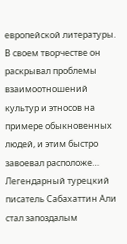европейской литературы. В своем творчестве он раскрывал проблемы взаимоотношений культур и этносов на примере обыкновенных людей, и этим быстро завоевал расположе…
Легендарный турецкий писатель Сабахаттин Али стал запоздалым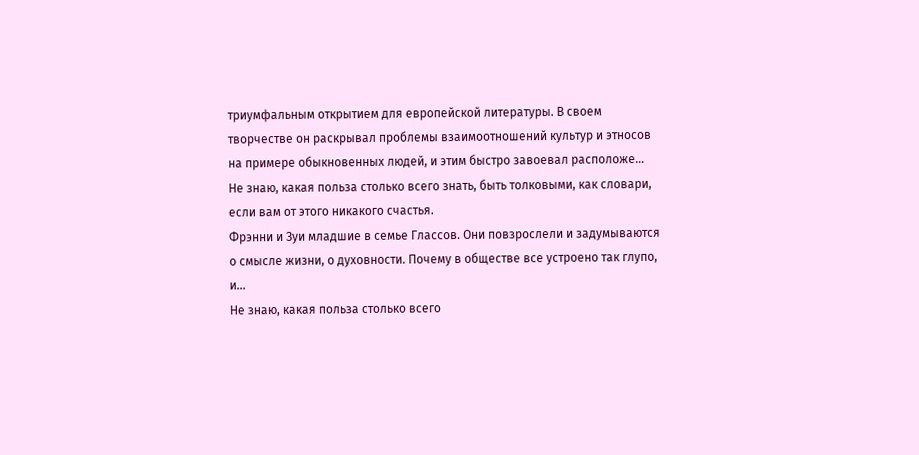триумфальным открытием для европейской литературы. В своем творчестве он раскрывал проблемы взаимоотношений культур и этносов на примере обыкновенных людей, и этим быстро завоевал расположе…
Не знаю, какая польза столько всего знать, быть толковыми, как словари, если вам от этого никакого счастья.
Фрэнни и Зуи младшие в семье Глассов. Они повзрослели и задумываются о смысле жизни, о духовности. Почему в обществе все устроено так глупо, и…
Не знаю, какая польза столько всего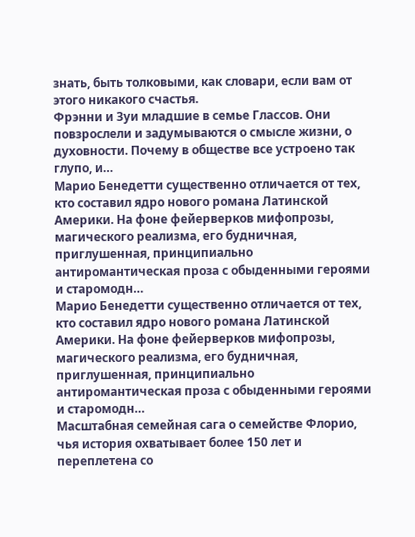знать, быть толковыми, как словари, если вам от этого никакого счастья.
Фрэнни и Зуи младшие в семье Глассов. Они повзрослели и задумываются о смысле жизни, о духовности. Почему в обществе все устроено так глупо, и…
Марио Бенедетти существенно отличается от тех, кто составил ядро нового романа Латинской Америки. На фоне фейерверков мифопрозы, магического реализма, его будничная, приглушенная, принципиально антиромантическая проза с обыденными героями и старомодн…
Марио Бенедетти существенно отличается от тех, кто составил ядро нового романа Латинской Америки. На фоне фейерверков мифопрозы, магического реализма, его будничная, приглушенная, принципиально антиромантическая проза с обыденными героями и старомодн…
Масштабная семейная сага о семействе Флорио, чья история охватывает более 150 лет и переплетена со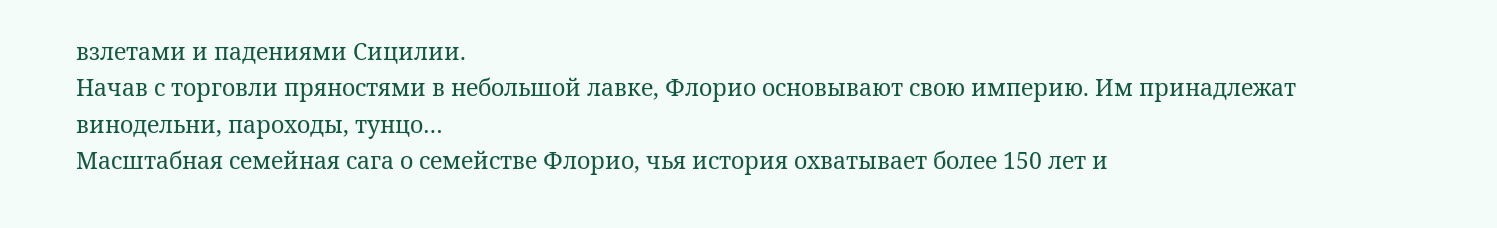взлетами и падениями Сицилии.
Начав с торговли пряностями в небольшой лавке, Флорио основывают свою империю. Им принадлежат винодельни, пароходы, тунцо…
Масштабная семейная сага о семействе Флорио, чья история охватывает более 150 лет и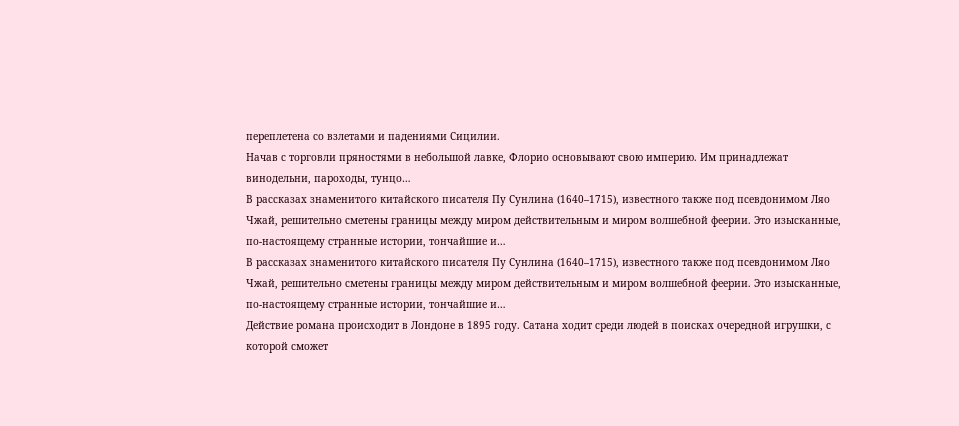переплетена со взлетами и падениями Сицилии.
Начав с торговли пряностями в небольшой лавке, Флорио основывают свою империю. Им принадлежат винодельни, пароходы, тунцо…
В рассказах знаменитого китайского писателя Пу Сунлина (1640–1715), известного также под псевдонимом Ляо Чжай, решительно сметены границы между миром действительным и миром волшебной феерии. Это изысканные, по-настоящему странные истории, тончайшие и…
В рассказах знаменитого китайского писателя Пу Сунлина (1640–1715), известного также под псевдонимом Ляо Чжай, решительно сметены границы между миром действительным и миром волшебной феерии. Это изысканные, по-настоящему странные истории, тончайшие и…
Действие романа происходит в Лондоне в 1895 году. Сатана ходит среди людей в поисках очередной игрушки, с которой сможет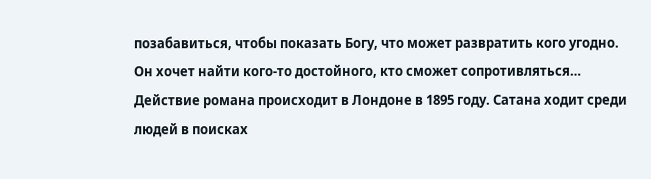позабавиться, чтобы показать Богу, что может развратить кого угодно. Он хочет найти кого-то достойного, кто сможет сопротивляться…
Действие романа происходит в Лондоне в 1895 году. Сатана ходит среди людей в поисках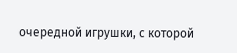очередной игрушки, с которой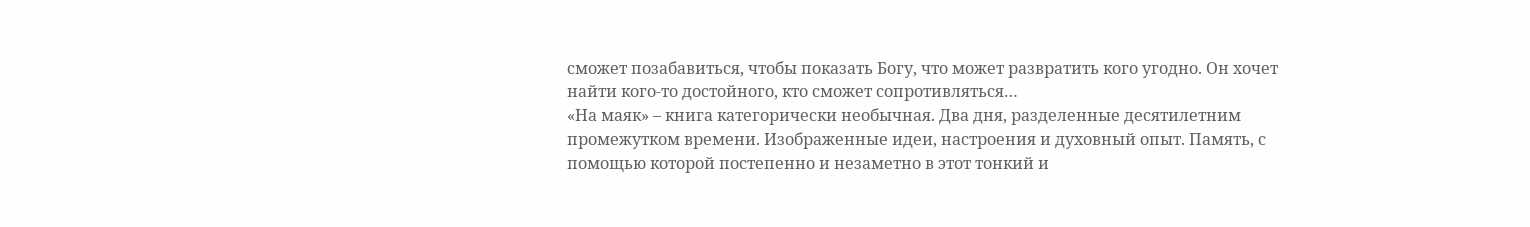сможет позабавиться, чтобы показать Богу, что может развратить кого угодно. Он хочет найти кого-то достойного, кто сможет сопротивляться…
«На маяк» – книга категорически необычная. Два дня, разделенные десятилетним промежутком времени. Изображенные идеи, настроения и духовный опыт. Память, с помощью которой постепенно и незаметно в этот тонкий и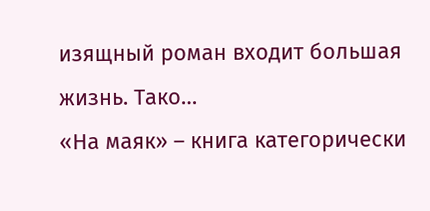изящный роман входит большая жизнь. Тако…
«На маяк» – книга категорически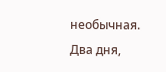необычная. Два дня,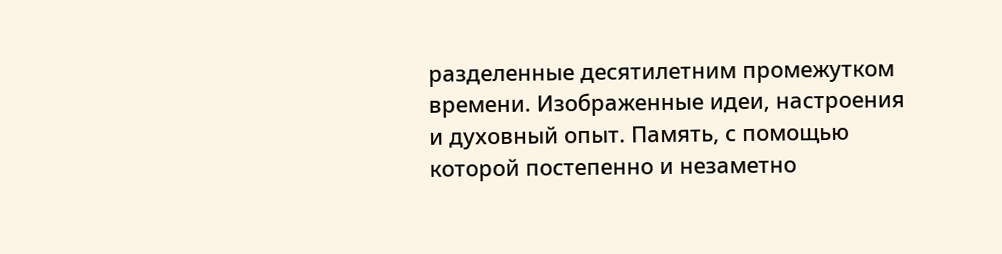разделенные десятилетним промежутком времени. Изображенные идеи, настроения и духовный опыт. Память, с помощью которой постепенно и незаметно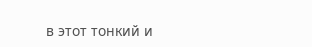в этот тонкий и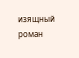изящный роман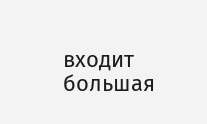входит большая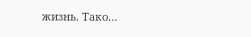жизнь. Тако…